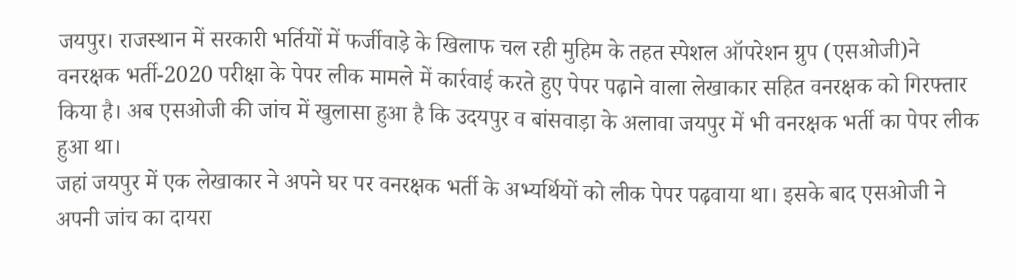जयपुर। राजस्थान में सरकारी भर्तियों में फर्जीवाड़े के खिलाफ चल रही मुहिम के तहत स्पेशल ऑपरेशन ग्रुप (एसओजी)ने वनरक्षक भर्ती-2020 परीक्षा के पेपर लीक मामले में कार्रवाई करते हुए पेपर पढ़ाने वाला लेखाकार सहित वनरक्षक को गिरफ्तार किया है। अब एसओजी की जांच में खुलासा हुआ है कि उदयपुर व बांसवाड़ा के अलावा जयपुर में भी वनरक्षक भर्ती का पेपर लीक हुआ था।
जहां जयपुर में एक लेखाकार ने अपने घर पर वनरक्षक भर्ती के अभ्यर्थियों को लीक पेपर पढ़वाया था। इसके बाद एसओजी ने अपनी जांच का दायरा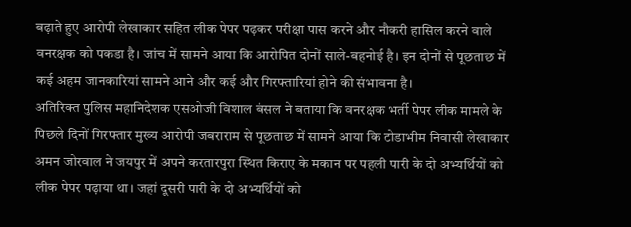बढ़ाते हुए आरोपी लेखाकार सहित लीक पेपर पढ़कर परीक्षा पास करने और नौकरी हासिल करने वाले वनरक्षक को पकडा है। जांच में सामने आया कि आरोपित दोनों साले-बहनोई है। इन दोनों से पूछताछ में कई अहम जानकारियां सामने आने और कई और गिरफ्तारियां होने की संभावना है।
अतिरिक्त पुलिस महानिदेशक एसओजी विशाल बंसल ने बताया कि वनरक्षक भर्ती पेपर लीक मामले के पिछले दिनों गिरफ्तार मुख्य आरोपी जबराराम से पूछताछ में सामने आया कि टोडाभीम निवासी लेखाकार अमन जोरवाल ने जयपुर में अपने करतारपुरा स्थित किराए के मकान पर पहली पारी के दो अभ्यर्थियों को लीक पेपर पढ़ाया था। जहां दूसरी पारी के दो अभ्यर्थियों को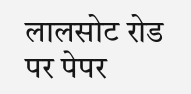लालसोट रोड पर पेपर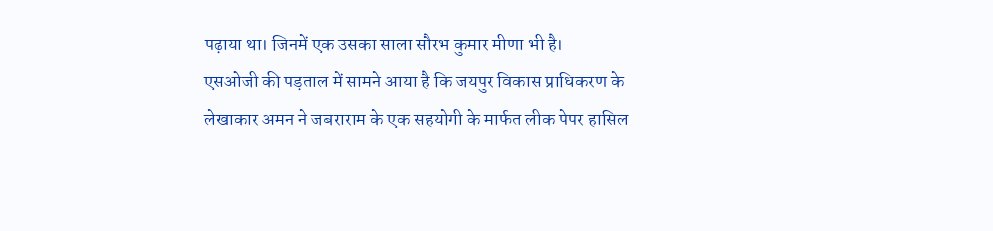पढ़ाया था। जिनमें एक उसका साला सौरभ कुमार मीणा भी है।
एसओजी की पड़ताल में सामने आया है कि जयपुर विकास प्राधिकरण के लेखाकार अमन ने जबराराम के एक सहयोगी के मार्फत लीक पेपर हासिल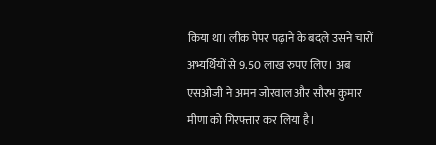किया था। लीक पेपर पढ़ाने के बदले उसने चारों अभ्यर्थियों से 9.50 लाख रुपए लिए। अब एसओजी ने अमन जोरवाल और सौरभ कुमार मीणा को गिरफ्तार कर लिया है।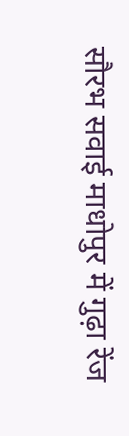सौरभ सवाई माधोपुर में गुढ़ा रेंज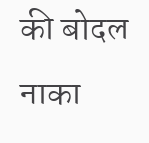की बोदल नाका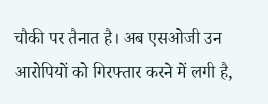चौकी पर तैनात है। अब एसओजी उन आरोपियों को गिरफ्तार करने में लगी है,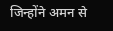जिन्होंने अमन से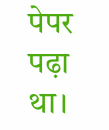पेपर पढ़ा था।